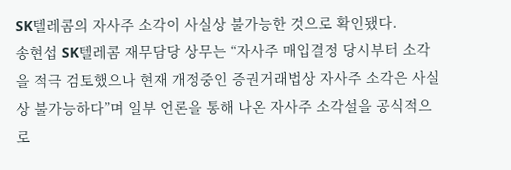SK텔레콤의 자사주 소각이 사실상 불가능한 것으로 확인됐다.
송현섭 SK텔레콤 재무담당 상무는 “자사주 매입결정 당시부터 소각을 적극 검토했으나 현재 개정중인 증권거래법상 자사주 소각은 사실상 불가능하다”며 일부 언론을 통해 나온 자사주 소각설을 공식적으로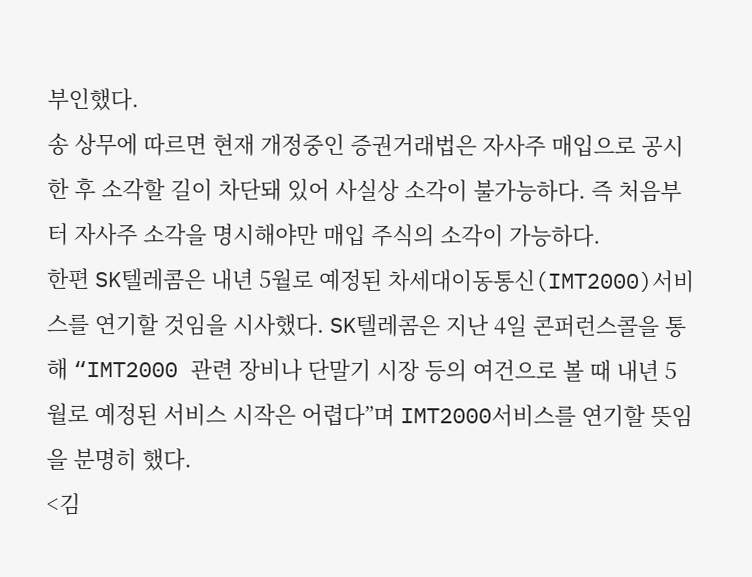부인했다.
송 상무에 따르면 현재 개정중인 증권거래법은 자사주 매입으로 공시한 후 소각할 길이 차단돼 있어 사실상 소각이 불가능하다. 즉 처음부터 자사주 소각을 명시해야만 매입 주식의 소각이 가능하다.
한편 SK텔레콤은 내년 5월로 예정된 차세대이동통신(IMT2000)서비스를 연기할 것임을 시사했다. SK텔레콤은 지난 4일 콘퍼런스콜을 통해 “IMT2000 관련 장비나 단말기 시장 등의 여건으로 볼 때 내년 5월로 예정된 서비스 시작은 어렵다”며 IMT2000서비스를 연기할 뜻임을 분명히 했다.
<김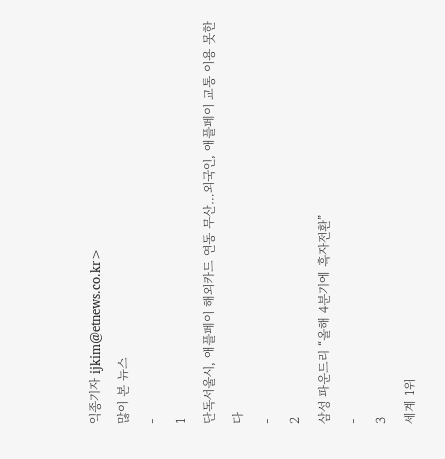익종기자 ijkim@etnews.co.kr>
많이 본 뉴스
-
1
단독서울시, 애플페이 해외카드 연동 무산…외국인, 애플페이 교통 이용 못한다
-
2
삼성 파운드리 “올해 4분기에 흑자전환”
-
3
세계 1위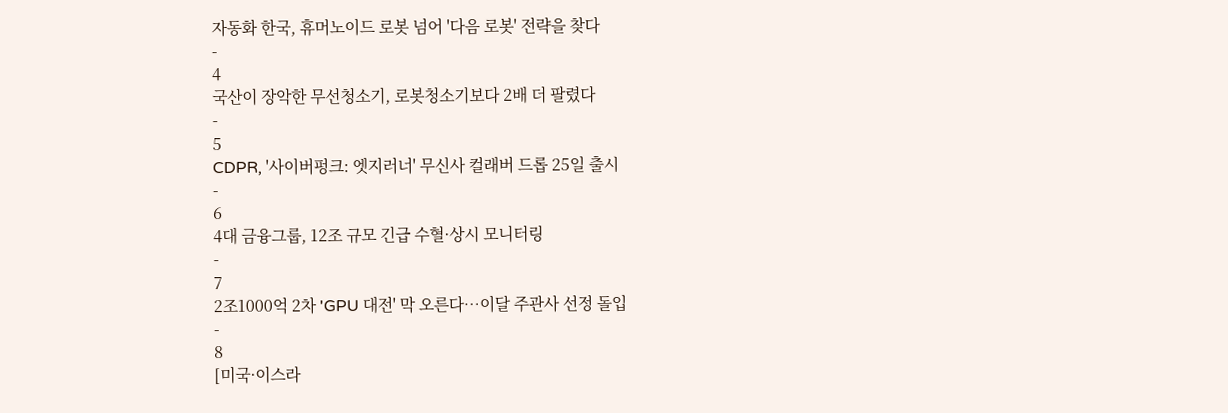자동화 한국, 휴머노이드 로봇 넘어 '다음 로봇' 전략을 찾다
-
4
국산이 장악한 무선청소기, 로봇청소기보다 2배 더 팔렸다
-
5
CDPR, '사이버펑크: 엣지러너' 무신사 컬래버 드롭 25일 출시
-
6
4대 금융그룹, 12조 규모 긴급 수혈·상시 모니터링
-
7
2조1000억 2차 'GPU 대전' 막 오른다…이달 주관사 선정 돌입
-
8
[미국·이스라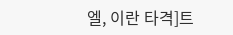엘, 이란 타격]트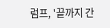럼프, '끝까지 간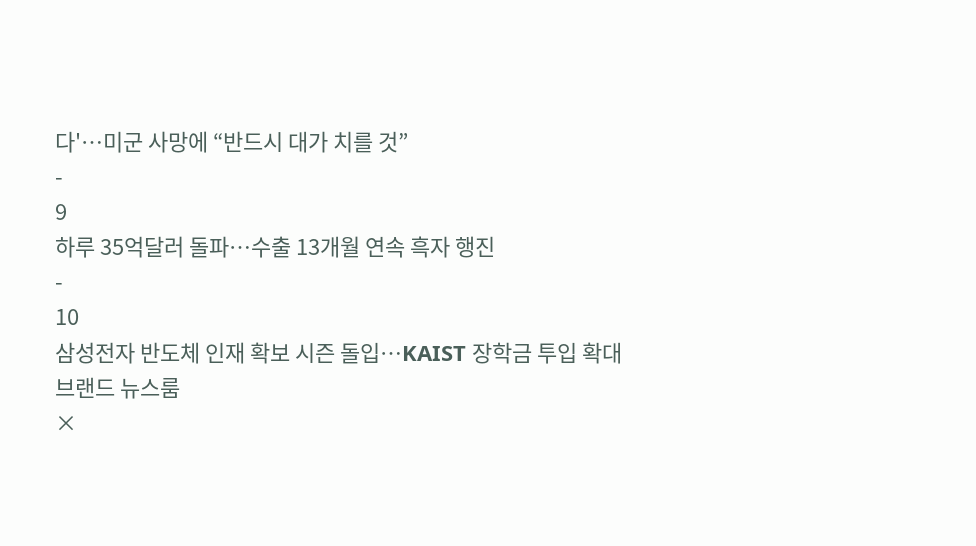다'…미군 사망에 “반드시 대가 치를 것”
-
9
하루 35억달러 돌파…수출 13개월 연속 흑자 행진
-
10
삼성전자 반도체 인재 확보 시즌 돌입…KAIST 장학금 투입 확대
브랜드 뉴스룸
×